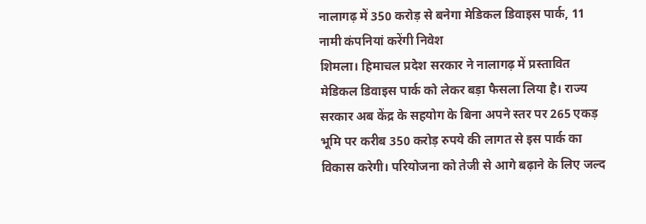नालागढ़ में 350 करोड़ से बनेगा मेडिकल डिवाइस पार्क, 11 नामी कंपनियां करेंगी निवेश
शिमला। हिमाचल प्रदेश सरकार ने नालागढ़ में प्रस्तावित मेडिकल डिवाइस पार्क को लेकर बड़ा फैसला लिया है। राज्य सरकार अब केंद्र के सहयोग के बिना अपने स्तर पर 265 एकड़ भूमि पर करीब 350 करोड़ रुपये की लागत से इस पार्क का विकास करेगी। परियोजना को तेजी से आगे बढ़ाने के लिए जल्द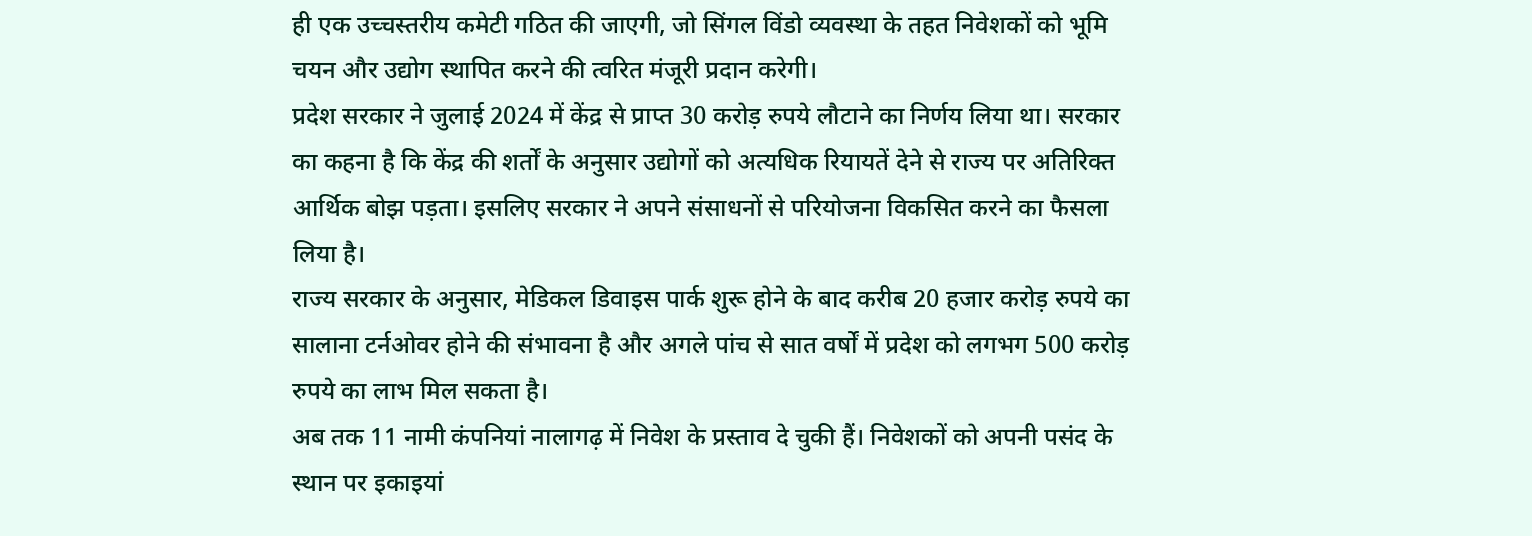ही एक उच्चस्तरीय कमेटी गठित की जाएगी, जो सिंगल विंडो व्यवस्था के तहत निवेशकों को भूमि चयन और उद्योग स्थापित करने की त्वरित मंजूरी प्रदान करेगी।
प्रदेश सरकार ने जुलाई 2024 में केंद्र से प्राप्त 30 करोड़ रुपये लौटाने का निर्णय लिया था। सरकार का कहना है कि केंद्र की शर्तों के अनुसार उद्योगों को अत्यधिक रियायतें देने से राज्य पर अतिरिक्त आर्थिक बोझ पड़ता। इसलिए सरकार ने अपने संसाधनों से परियोजना विकसित करने का फैसला लिया है।
राज्य सरकार के अनुसार, मेडिकल डिवाइस पार्क शुरू होने के बाद करीब 20 हजार करोड़ रुपये का सालाना टर्नओवर होने की संभावना है और अगले पांच से सात वर्षों में प्रदेश को लगभग 500 करोड़ रुपये का लाभ मिल सकता है।
अब तक 11 नामी कंपनियां नालागढ़ में निवेश के प्रस्ताव दे चुकी हैं। निवेशकों को अपनी पसंद के स्थान पर इकाइयां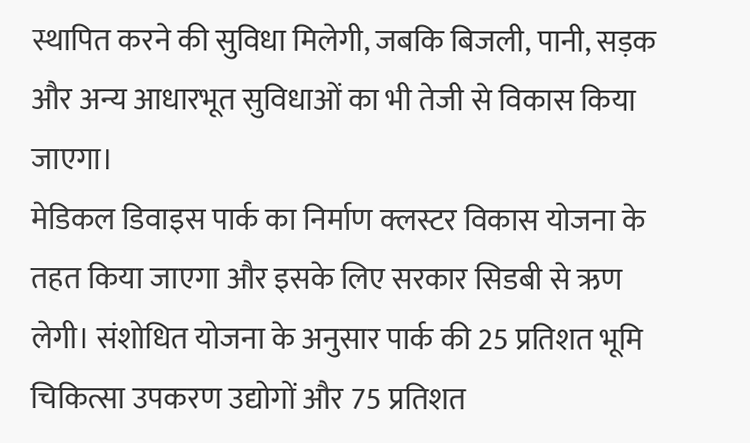स्थापित करने की सुविधा मिलेगी, जबकि बिजली, पानी, सड़क और अन्य आधारभूत सुविधाओं का भी तेजी से विकास किया जाएगा।
मेडिकल डिवाइस पार्क का निर्माण क्लस्टर विकास योजना के तहत किया जाएगा और इसके लिए सरकार सिडबी से ऋण लेगी। संशोधित योजना के अनुसार पार्क की 25 प्रतिशत भूमि चिकित्सा उपकरण उद्योगों और 75 प्रतिशत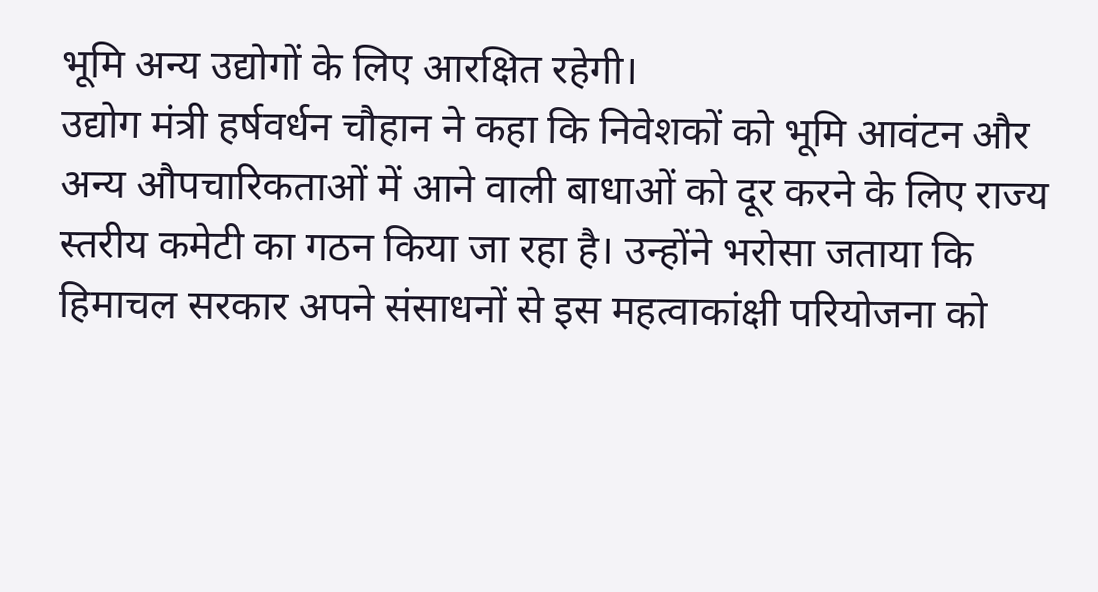भूमि अन्य उद्योगों के लिए आरक्षित रहेगी।
उद्योग मंत्री हर्षवर्धन चौहान ने कहा कि निवेशकों को भूमि आवंटन और अन्य औपचारिकताओं में आने वाली बाधाओं को दूर करने के लिए राज्य स्तरीय कमेटी का गठन किया जा रहा है। उन्होंने भरोसा जताया कि हिमाचल सरकार अपने संसाधनों से इस महत्वाकांक्षी परियोजना को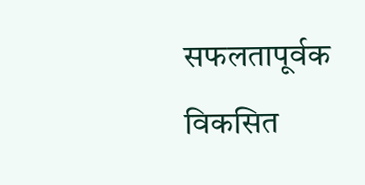सफलतापूर्वक विकसित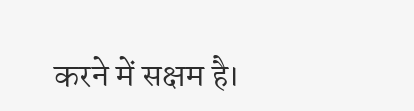करने में सक्षम है।